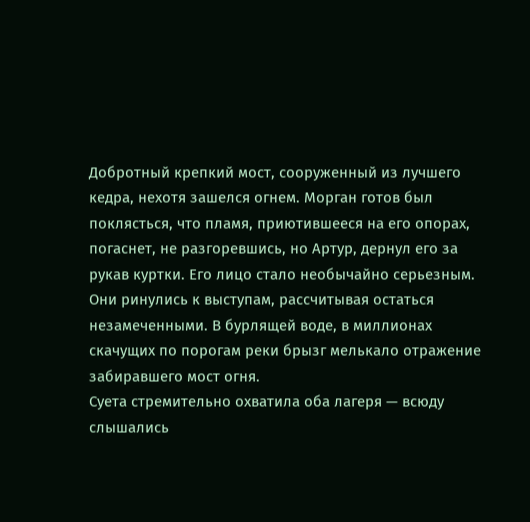Добротный крепкий мост, сооруженный из лучшего кедра, нехотя зашелся огнем. Морган готов был поклясться, что пламя, приютившееся на его опорах, погаснет, не разгоревшись, но Артур, дернул его за рукав куртки. Его лицо стало необычайно серьезным. Они ринулись к выступам, рассчитывая остаться незамеченными. В бурлящей воде, в миллионах скачущих по порогам реки брызг мелькало отражение забиравшего мост огня.
Суета стремительно охватила оба лагеря — всюду слышались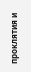проклятия и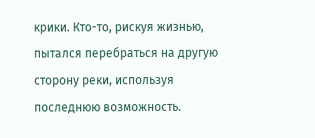крики. Кто-то, рискуя жизнью, пытался перебраться на другую сторону реки, используя последнюю возможность.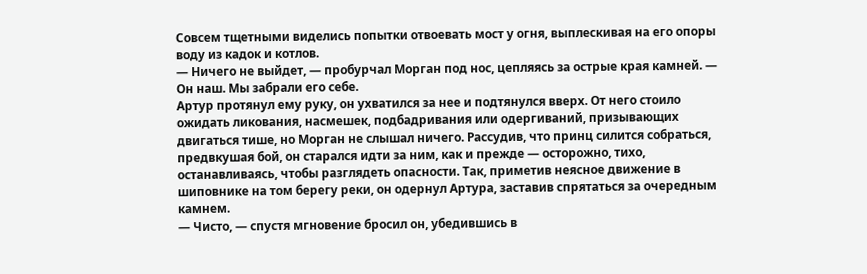Совсем тщетными виделись попытки отвоевать мост у огня, выплескивая на его опоры воду из кадок и котлов.
— Ничего не выйдет, — пробурчал Морган под нос, цепляясь за острые края камней. — Он наш. Мы забрали его себе.
Артур протянул ему руку, он ухватился за нее и подтянулся вверх. От него стоило ожидать ликования, насмешек, подбадривания или одергиваний, призывающих двигаться тише, но Морган не слышал ничего. Рассудив, что принц силится собраться, предвкушая бой, он старался идти за ним, как и прежде — осторожно, тихо, останавливаясь, чтобы разглядеть опасности. Так, приметив неясное движение в шиповнике на том берегу реки, он одернул Артура, заставив спрятаться за очередным камнем.
— Чисто, — спустя мгновение бросил он, убедившись в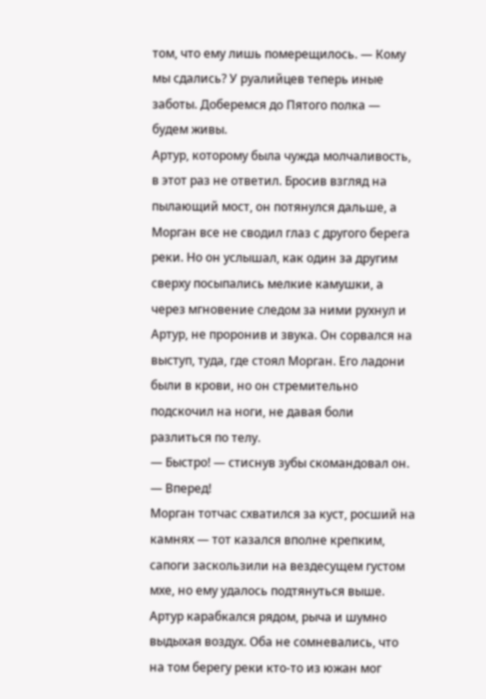том, что ему лишь померещилось. — Кому мы сдались? У руалийцев теперь иные заботы. Доберемся до Пятого полка — будем живы.
Артур, которому была чужда молчаливость, в этот раз не ответил. Бросив взгляд на пылающий мост, он потянулся дальше, а Морган все не сводил глаз с другого берега реки. Но он услышал, как один за другим сверху посыпались мелкие камушки, а через мгновение следом за ними рухнул и Артур, не проронив и звука. Он сорвался на выступ, туда, где стоял Морган. Его ладони были в крови, но он стремительно подскочил на ноги, не давая боли разлиться по телу.
— Быстро! — стиснув зубы скомандовал он. — Вперед!
Морган тотчас схватился за куст, росший на камнях — тот казался вполне крепким, сапоги заскользили на вездесущем густом мхе, но ему удалось подтянуться выше. Артур карабкался рядом, рыча и шумно выдыхая воздух. Оба не сомневались, что на том берегу реки кто-то из южан мог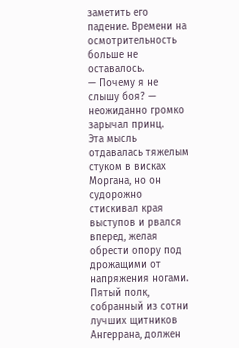заметить его падение. Времени на осмотрительность больше не оставалось.
— Почему я не слышу боя? — неожиданно громко зарычал принц.
Эта мысль отдавалась тяжелым стуком в висках Моргана, но он судорожно стискивал края выступов и рвался вперед, желая обрести опору под дрожащими от напряжения ногами. Пятый полк, собранный из сотни лучших щитников Ангеррана, должен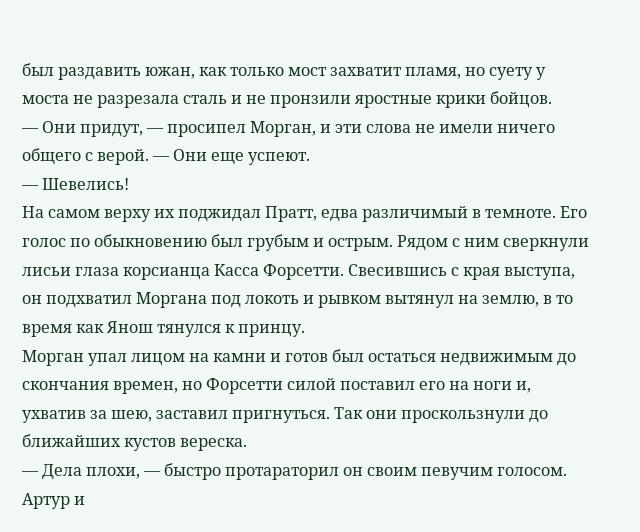был раздавить южан, как только мост захватит пламя, но суету у моста не разрезала сталь и не пронзили яростные крики бойцов.
— Они придут, — просипел Морган, и эти слова не имели ничего общего с верой. — Они еще успеют.
— Шевелись!
На самом верху их поджидал Пратт, едва различимый в темноте. Его голос по обыкновению был грубым и острым. Рядом с ним сверкнули лисьи глаза корсианца Касса Форсетти. Свесившись с края выступа, он подхватил Моргана под локоть и рывком вытянул на землю, в то время как Янош тянулся к принцу.
Морган упал лицом на камни и готов был остаться недвижимым до скончания времен, но Форсетти силой поставил его на ноги и, ухватив за шею, заставил пригнуться. Так они проскользнули до ближайших кустов вереска.
— Дела плохи, — быстро протараторил он своим певучим голосом.
Артур и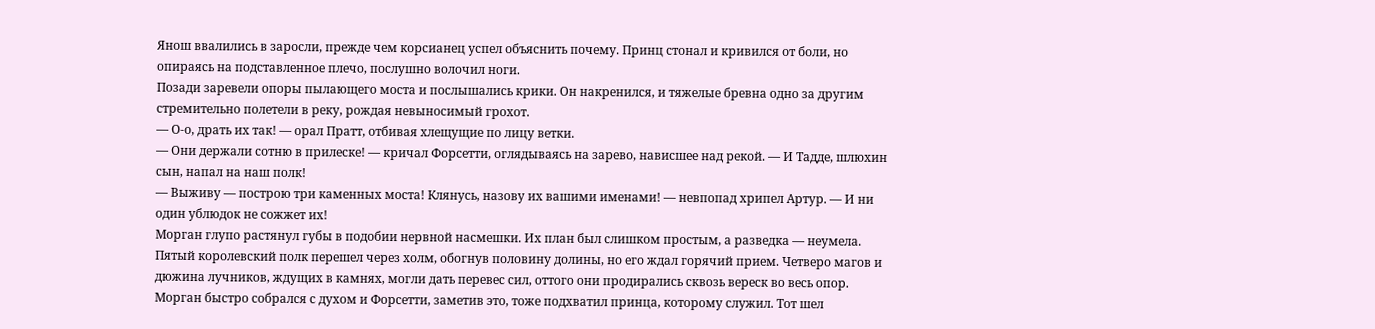Янош ввалились в заросли, прежде чем корсианец успел объяснить почему. Принц стонал и кривился от боли, но опираясь на подставленное плечо, послушно волочил ноги.
Позади заревели опоры пылающего моста и послышались крики. Он накренился, и тяжелые бревна одно за другим стремительно полетели в реку, рождая невыносимый грохот.
— О-о, драть их так! — орал Пратт, отбивая хлещущие по лицу ветки.
— Они держали сотню в прилеске! — кричал Форсетти, оглядываясь на зарево, нависшее над рекой. — И Тадде, шлюхин сын, напал на наш полк!
— Выживу — построю три каменных моста! Клянусь, назову их вашими именами! — невпопад хрипел Артур. — И ни один ублюдок не сожжет их!
Морган глупо растянул губы в подобии нервной насмешки. Их план был слишком простым, а разведка — неумела. Пятый королевский полк перешел через холм, обогнув половину долины, но его ждал горячий прием. Четверо магов и дюжина лучников, ждущих в камнях, могли дать перевес сил, оттого они продирались сквозь вереск во весь опор. Морган быстро собрался с духом и Форсетти, заметив это, тоже подхватил принца, которому служил. Тот шел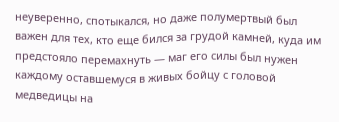неуверенно, спотыкался, но даже полумертвый был важен для тех, кто еще бился за грудой камней, куда им предстояло перемахнуть — маг его силы был нужен каждому оставшемуся в живых бойцу с головой медведицы на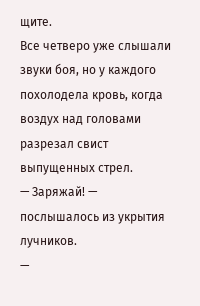щите.
Все четверо уже слышали звуки боя, но у каждого похолодела кровь, когда воздух над головами разрезал свист выпущенных стрел.
— Заряжай! — послышалось из укрытия лучников.
—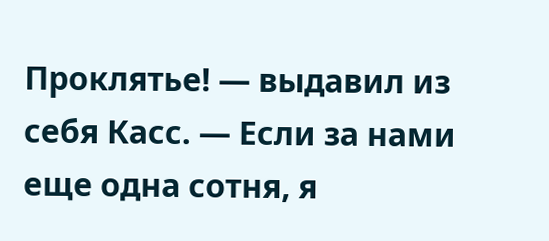Проклятье! — выдавил из себя Касс. — Если за нами еще одна сотня, я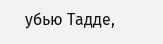убью Тадде,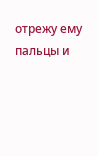отрежу ему пальцы и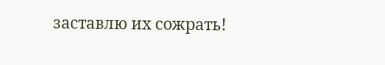заставлю их сожрать!